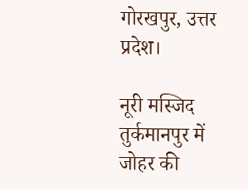गोरखपुर, उत्तर प्रदेश।

नूरी मस्जिद तुर्कमानपुर में जोहर की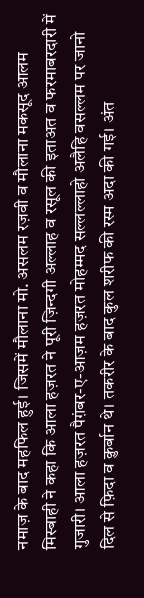नमाज़ के बाद महफिल हुई। जिसमें मौलाना मो. असलम रज़वी व मौलाना मकसूद आलम मिस्बाही ने कहा कि आला हज़रत ने पूरी ज़िन्दगी अल्लाह व रसूल की इताअत व फरमाबरदारी में गुजारी। आला हज़रत पैग़ंबर-ए-आज़म हज़रत मोहम्मद सल्लल्लाहो अलैहि वसल्लम पर जानो दिल से फ़िदा व क़ुर्बान थे। तकरीर के बाद कुल शरीफ की रस्म अदा की गई। अंत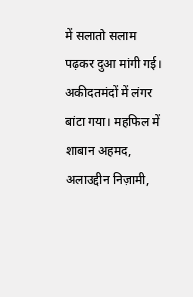में सलातो सलाम पढ़कर दुआ मांगी गई। अकीदतमंदों में लंगर बांटा गया। महफिल में शाबान अहमद, अलाउद्दीन निज़ामी,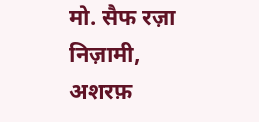मो. सैफ रज़ा निज़ामी, अशरफ़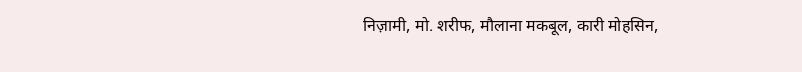निज़ामी, मो. शरीफ, मौलाना मकबूल, कारी मोहसिन,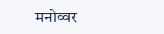मनोव्वर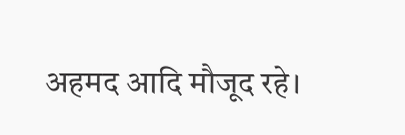अहमद आदि मौजूद रहे।